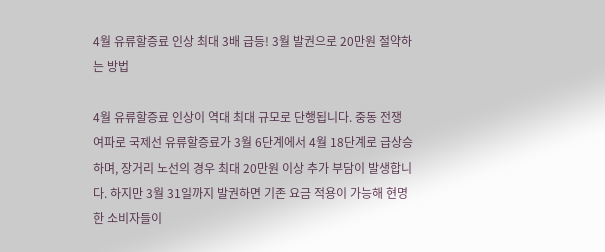4월 유류할증료 인상 최대 3배 급등! 3월 발권으로 20만원 절약하는 방법

4월 유류할증료 인상이 역대 최대 규모로 단행됩니다. 중동 전쟁 여파로 국제선 유류할증료가 3월 6단계에서 4월 18단계로 급상승하며, 장거리 노선의 경우 최대 20만원 이상 추가 부담이 발생합니다. 하지만 3월 31일까지 발권하면 기존 요금 적용이 가능해 현명한 소비자들이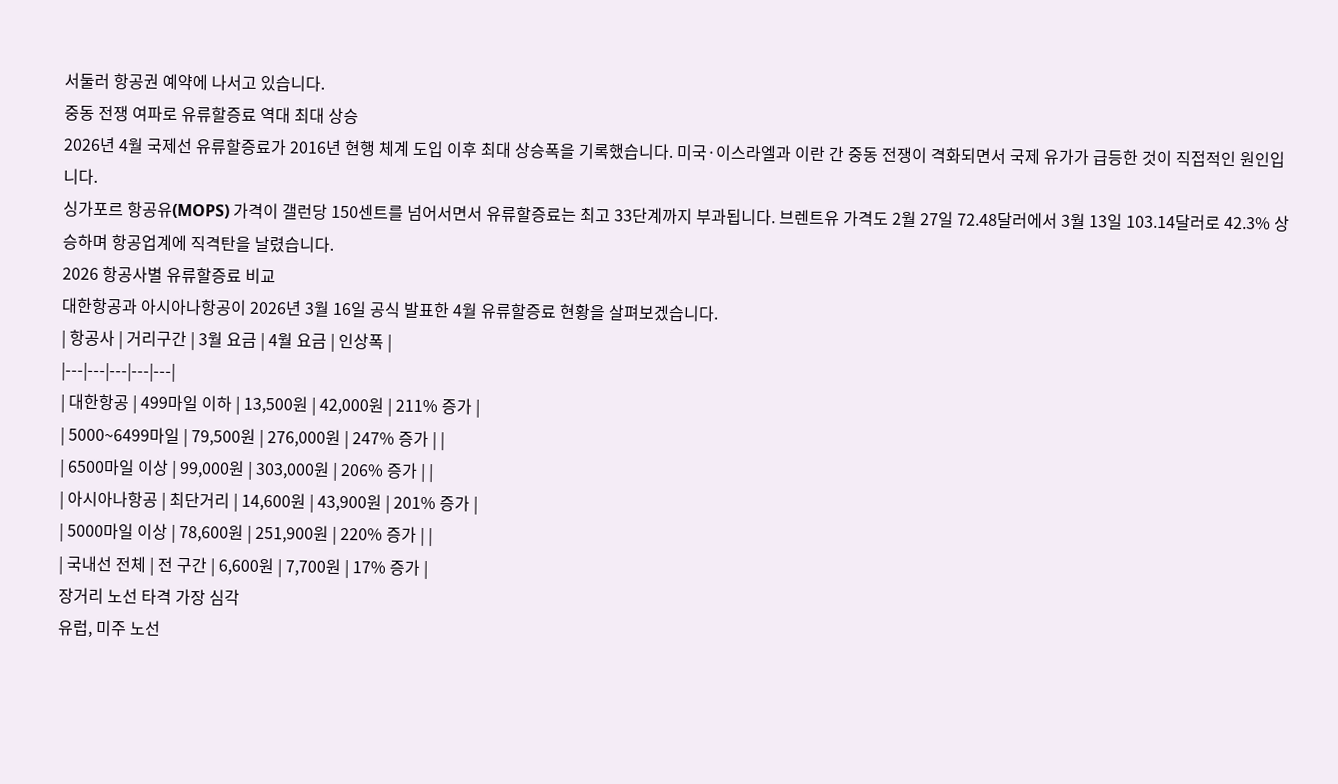서둘러 항공권 예약에 나서고 있습니다.
중동 전쟁 여파로 유류할증료 역대 최대 상승
2026년 4월 국제선 유류할증료가 2016년 현행 체계 도입 이후 최대 상승폭을 기록했습니다. 미국·이스라엘과 이란 간 중동 전쟁이 격화되면서 국제 유가가 급등한 것이 직접적인 원인입니다.
싱가포르 항공유(MOPS) 가격이 갤런당 150센트를 넘어서면서 유류할증료는 최고 33단계까지 부과됩니다. 브렌트유 가격도 2월 27일 72.48달러에서 3월 13일 103.14달러로 42.3% 상승하며 항공업계에 직격탄을 날렸습니다.
2026 항공사별 유류할증료 비교
대한항공과 아시아나항공이 2026년 3월 16일 공식 발표한 4월 유류할증료 현황을 살펴보겠습니다.
| 항공사 | 거리구간 | 3월 요금 | 4월 요금 | 인상폭 |
|---|---|---|---|---|
| 대한항공 | 499마일 이하 | 13,500원 | 42,000원 | 211% 증가 |
| 5000~6499마일 | 79,500원 | 276,000원 | 247% 증가 | |
| 6500마일 이상 | 99,000원 | 303,000원 | 206% 증가 | |
| 아시아나항공 | 최단거리 | 14,600원 | 43,900원 | 201% 증가 |
| 5000마일 이상 | 78,600원 | 251,900원 | 220% 증가 | |
| 국내선 전체 | 전 구간 | 6,600원 | 7,700원 | 17% 증가 |
장거리 노선 타격 가장 심각
유럽, 미주 노선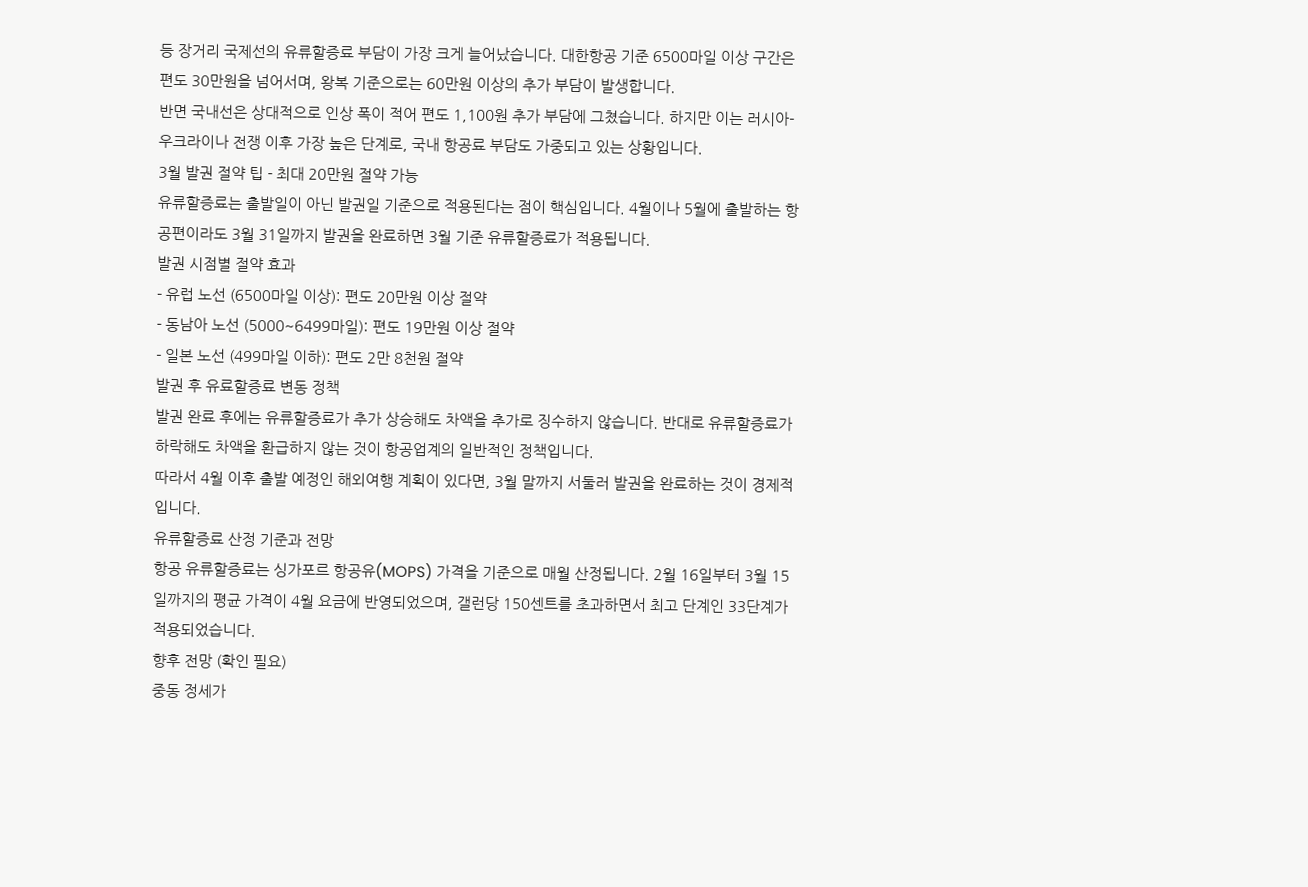등 장거리 국제선의 유류할증료 부담이 가장 크게 늘어났습니다. 대한항공 기준 6500마일 이상 구간은 편도 30만원을 넘어서며, 왕복 기준으로는 60만원 이상의 추가 부담이 발생합니다.
반면 국내선은 상대적으로 인상 폭이 적어 편도 1,100원 추가 부담에 그쳤습니다. 하지만 이는 러시아-우크라이나 전쟁 이후 가장 높은 단계로, 국내 항공료 부담도 가중되고 있는 상황입니다.
3월 발권 절약 팁 - 최대 20만원 절약 가능
유류할증료는 출발일이 아닌 발권일 기준으로 적용된다는 점이 핵심입니다. 4월이나 5월에 출발하는 항공편이라도 3월 31일까지 발권을 완료하면 3월 기준 유류할증료가 적용됩니다.
발권 시점별 절약 효과
- 유럽 노선 (6500마일 이상): 편도 20만원 이상 절약
- 동남아 노선 (5000~6499마일): 편도 19만원 이상 절약
- 일본 노선 (499마일 이하): 편도 2만 8천원 절약
발권 후 유료할증료 변동 정책
발권 완료 후에는 유류할증료가 추가 상승해도 차액을 추가로 징수하지 않습니다. 반대로 유류할증료가 하락해도 차액을 환급하지 않는 것이 항공업계의 일반적인 정책입니다.
따라서 4월 이후 출발 예정인 해외여행 계획이 있다면, 3월 말까지 서둘러 발권을 완료하는 것이 경제적입니다.
유류할증료 산정 기준과 전망
항공 유류할증료는 싱가포르 항공유(MOPS) 가격을 기준으로 매월 산정됩니다. 2월 16일부터 3월 15일까지의 평균 가격이 4월 요금에 반영되었으며, 갤런당 150센트를 초과하면서 최고 단계인 33단계가 적용되었습니다.
향후 전망 (확인 필요)
중동 정세가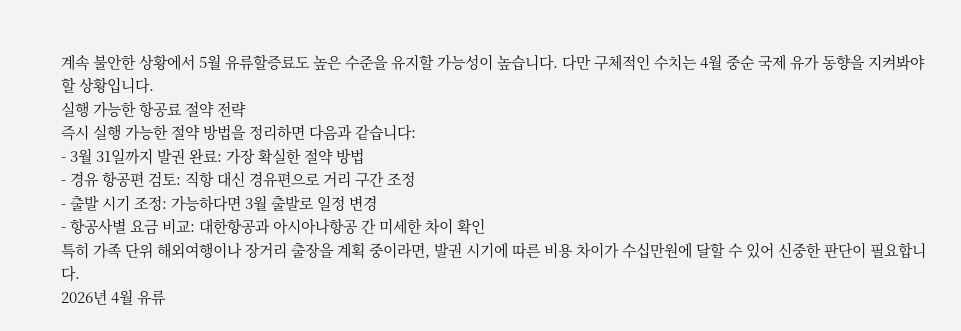계속 불안한 상황에서 5월 유류할증료도 높은 수준을 유지할 가능성이 높습니다. 다만 구체적인 수치는 4월 중순 국제 유가 동향을 지켜봐야 할 상황입니다.
실행 가능한 항공료 절약 전략
즉시 실행 가능한 절약 방법을 정리하면 다음과 같습니다:
- 3월 31일까지 발권 완료: 가장 확실한 절약 방법
- 경유 항공편 검토: 직항 대신 경유편으로 거리 구간 조정
- 출발 시기 조정: 가능하다면 3월 출발로 일정 변경
- 항공사별 요금 비교: 대한항공과 아시아나항공 간 미세한 차이 확인
특히 가족 단위 해외여행이나 장거리 출장을 계획 중이라면, 발권 시기에 따른 비용 차이가 수십만원에 달할 수 있어 신중한 판단이 필요합니다.
2026년 4월 유류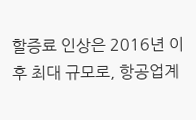할증료 인상은 2016년 이후 최대 규모로, 항공업계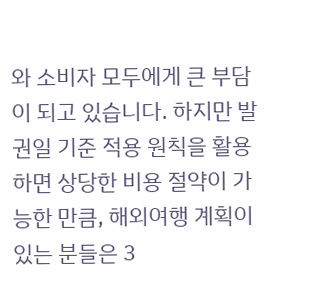와 소비자 모두에게 큰 부담이 되고 있습니다. 하지만 발권일 기준 적용 원칙을 활용하면 상당한 비용 절약이 가능한 만큼, 해외여행 계획이 있는 분들은 3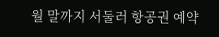월 말까지 서둘러 항공권 예약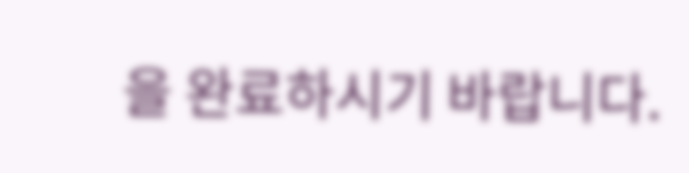을 완료하시기 바랍니다.